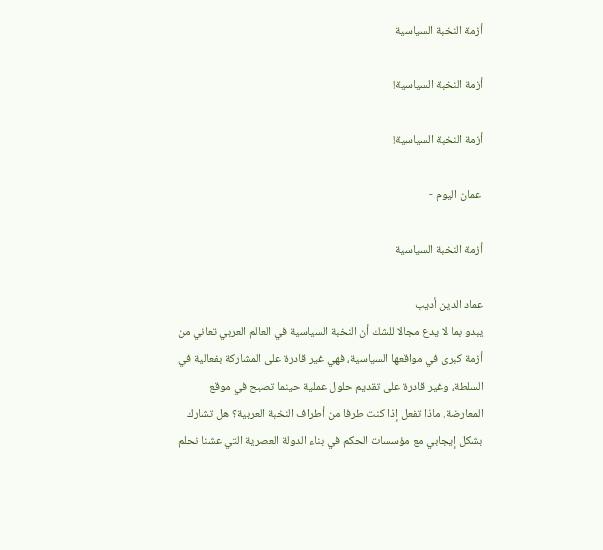أزمة النخبة السياسية

أزمة النخبة السياسية!

أزمة النخبة السياسية!

 عمان اليوم -

أزمة النخبة السياسية

عماد الدين أديب
يبدو بما لا يدع مجالا للشك أن النخبة السياسية في العالم العربي تعاني من أزمة كبرى في مواقعها السياسية، فهي غير قادرة على المشاركة بفعالية في السلطة، وغير قادرة على تقديم حلول عملية حينما تصبح في موقع المعارضة. ماذا تفعل إذا كنت طرفا من أطراف النخبة العربية؟ هل تشارك بشكل إيجابي مع مؤسسات الحكم في بناء الدولة العصرية التي عشنا نحلم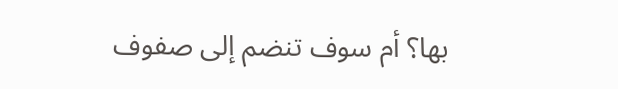بها؟ أم سوف تنضم إلى صفوف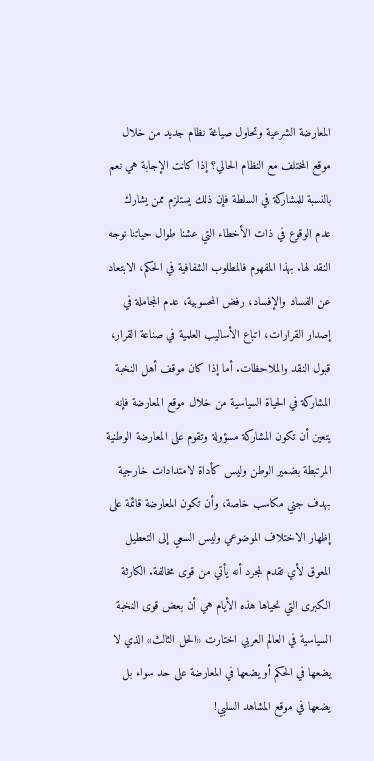المعارضة الشرعية وتحاول صياغة نظام جديد من خلال موقع المختلف مع النظام الحالي؟ إذا كانت الإجابة هي نعم بالنسبة للمشاركة في السلطة فإن ذلك يستلزم ممن يشارك عدم الوقوع في ذات الأخطاء التي عشنا طوال حياتنا نوجه النقد لها. بهذا المفهوم فالمطلوب الشفافية في الحكم، الابتعاد عن الفساد والإفساد، رفض المحسوبية، عدم المجاملة في إصدار القرارات، اتباع الأساليب العلمية في صناعة القرار، قبول النقد والملاحظات. أما إذا كان موقف أهل النخبة المشاركة في الحياة السياسية من خلال موقع المعارضة فإنه يتعين أن تكون المشاركة مسؤولة وتقوم على المعارضة الوطنية المرتبطة بضمير الوطن وليس كأداة لامتدادات خارجية بهدف جني مكاسب خاصة، وأن تكون المعارضة قائمة على إظهار الاختلاف الموضوعي وليس السعي إلى التعطيل المعوق لأي تقدم لمجرد أنه يأتي من قوى مخالفة. الكارثة الكبرى التي نحياها هذه الأيام هي أن بعض قوى النخبة السياسية في العالم العربي اختارت «الحل الثالث» الذي لا يضعها في الحكم أو يضعها في المعارضة على حد سواء بل يضعها في موقع المشاهد السلبي!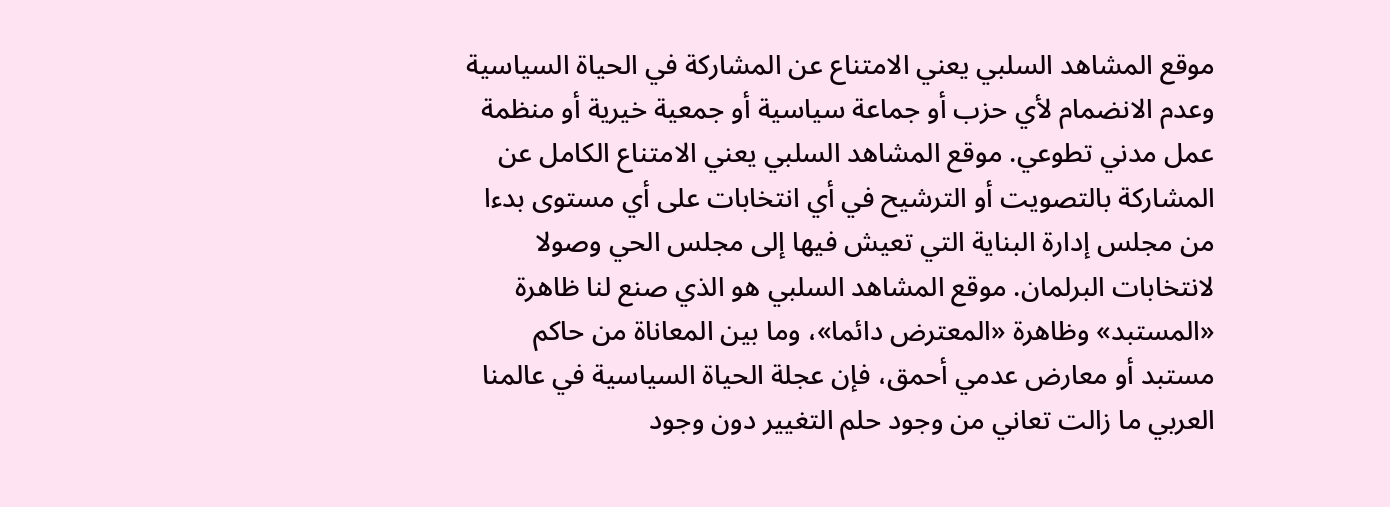موقع المشاهد السلبي يعني الامتناع عن المشاركة في الحياة السياسية وعدم الانضمام لأي حزب أو جماعة سياسية أو جمعية خيرية أو منظمة عمل مدني تطوعي. موقع المشاهد السلبي يعني الامتناع الكامل عن المشاركة بالتصويت أو الترشيح في أي انتخابات على أي مستوى بدءا من مجلس إدارة البناية التي تعيش فيها إلى مجلس الحي وصولا لانتخابات البرلمان. موقع المشاهد السلبي هو الذي صنع لنا ظاهرة «المستبد» وظاهرة «المعترض دائما»، وما بين المعاناة من حاكم مستبد أو معارض عدمي أحمق، فإن عجلة الحياة السياسية في عالمنا العربي ما زالت تعاني من وجود حلم التغيير دون وجود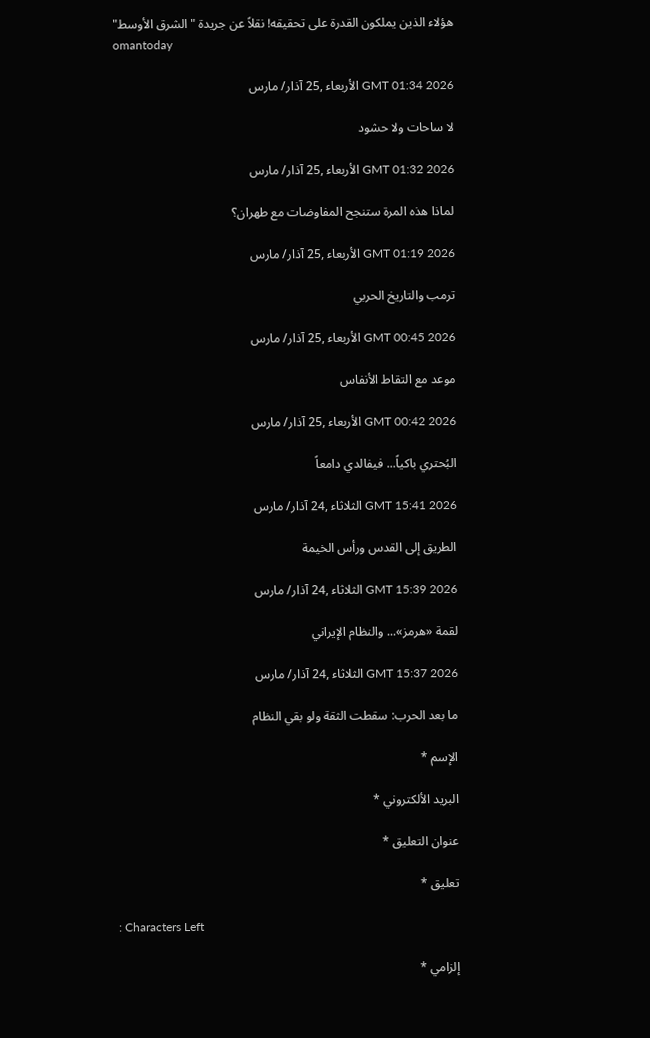هؤلاء الذين يملكون القدرة على تحقيقه! نقلاً عن جريدة " الشرق الأوسط"
omantoday

GMT 01:34 2026 الأربعاء ,25 آذار/ مارس

لا ساحات ولا حشود

GMT 01:32 2026 الأربعاء ,25 آذار/ مارس

لماذا هذه المرة ستنجح المفاوضات مع طهران؟

GMT 01:19 2026 الأربعاء ,25 آذار/ مارس

ترمب والتاريخ الحربي

GMT 00:45 2026 الأربعاء ,25 آذار/ مارس

موعد مع التقاط الأنفاس

GMT 00:42 2026 الأربعاء ,25 آذار/ مارس

البُحتري باكياً... فيفالدي دامعاً

GMT 15:41 2026 الثلاثاء ,24 آذار/ مارس

الطريق إلى القدس ورأس الخيمة

GMT 15:39 2026 الثلاثاء ,24 آذار/ مارس

لقمة «هرمز»... والنظام الإيراني

GMT 15:37 2026 الثلاثاء ,24 آذار/ مارس

ما بعد الحرب: سقطت الثقة ولو بقي النظام

الإسم *

البريد الألكتروني *

عنوان التعليق *

تعليق *

: Characters Left

إلزامي *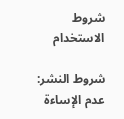شروط الاستخدام

شروط النشر: عدم الإساءة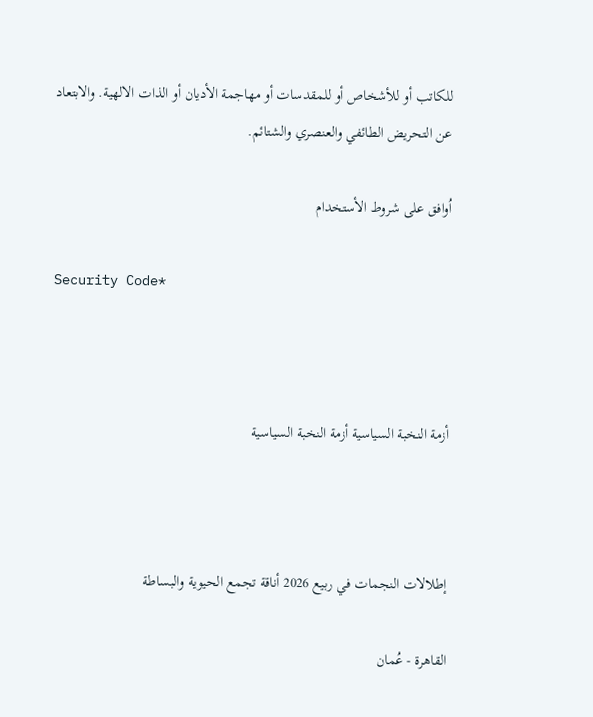للكاتب أو للأشخاص أو للمقدسات أو مهاجمة الأديان أو الذات الالهية. والابتعاد عن التحريض الطائفي والعنصري والشتائم.

اُوافق على شروط الأستخدام

Security Code*



أزمة النخبة السياسية أزمة النخبة السياسية



إطلالات النجمات في ربيع 2026 أناقة تجمع الحيوية والبساطة

القاهرة - عُمان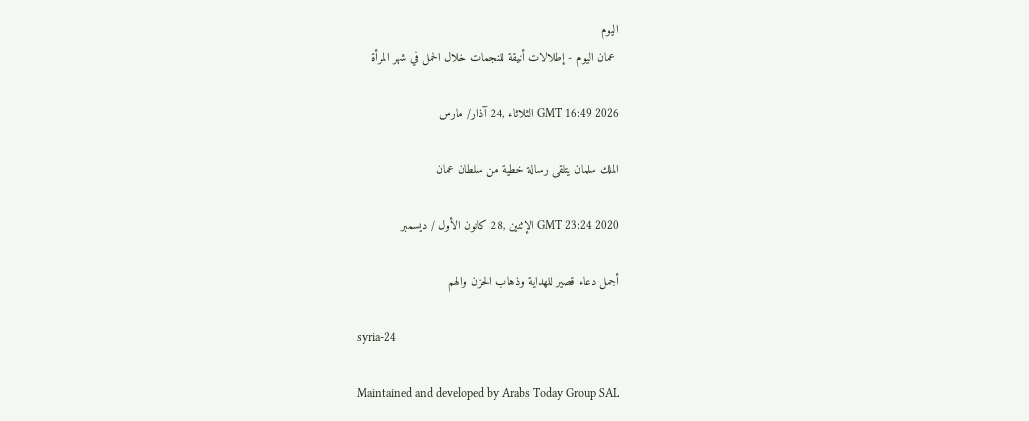اليوم
 عمان اليوم - إطلالات أنيقة للنجمات خلال الحمل في شهر المرأة

GMT 16:49 2026 الثلاثاء ,24 آذار/ مارس

الملك سلمان يتلقى رسالة خطية من سلطان عمان

GMT 23:24 2020 الإثنين ,28 كانون الأول / ديسمبر

أجمل دعاء قصير للهداية وذهاب الحزن والهم

syria-24

Maintained and developed by Arabs Today Group SAL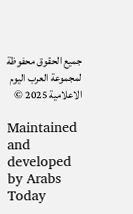جميع الحقوق محفوظة لمجموعة العرب اليوم الاعلامية 2025 ©

Maintained and developed by Arabs Today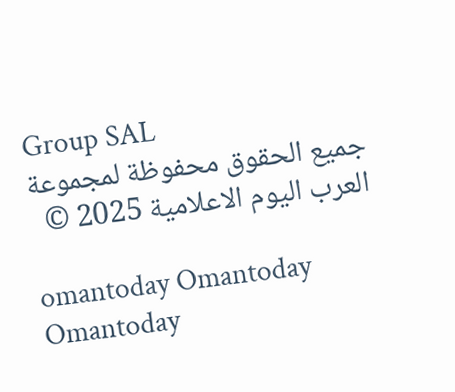Group SAL
جميع الحقوق محفوظة لمجموعة العرب اليوم الاعلامية 2025 ©

omantoday Omantoday Omantoday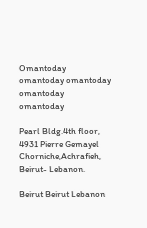Omantoday
omantoday omantoday omantoday
omantoday

Pearl Bldg.4th floor, 4931 Pierre Gemayel Chorniche,Achrafieh, Beirut- Lebanon.

Beirut Beirut Lebanon